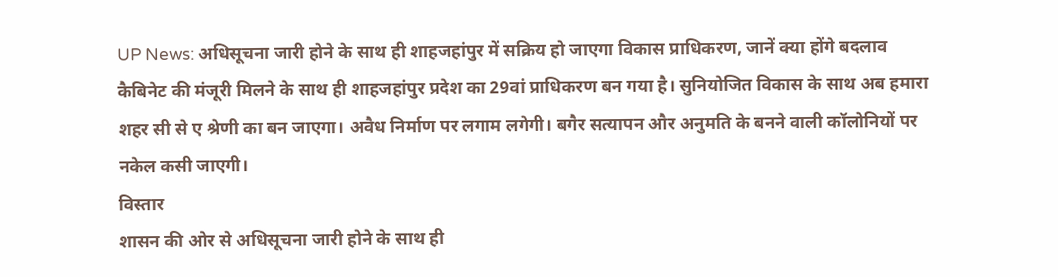UP News: अधिसूचना जारी होने के साथ ही शाहजहांपुर में सक्रिय हो जाएगा विकास प्राधिकरण, जानें क्या होंगे बदलाव
कैबिनेट की मंजूरी मिलने के साथ ही शाहजहांपुर प्रदेश का 29वां प्राधिकरण बन गया है। सुनियोजित विकास के साथ अब हमारा शहर सी से ए श्रेणी का बन जाएगा। अवैध निर्माण पर लगाम लगेगी। बगैर सत्यापन और अनुमति के बनने वाली कॉलोनियों पर नकेल कसी जाएगी।
विस्तार
शासन की ओर से अधिसूचना जारी होने के साथ ही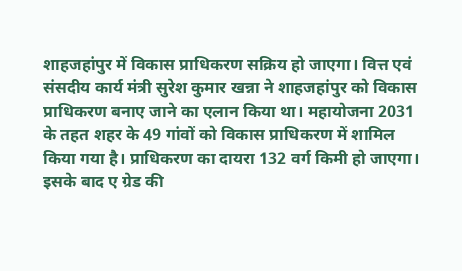शाहजहांपुर में विकास प्राधिकरण सक्रिय हो जाएगा। वित्त एवं संसदीय कार्य मंत्री सुरेश कुमार खन्ना ने शाहजहांपुर को विकास प्राधिकरण बनाए जाने का एलान किया था। महायोजना 2031 के तहत शहर के 49 गांवों को विकास प्राधिकरण में शामिल किया गया है। प्राधिकरण का दायरा 132 वर्ग किमी हो जाएगा।
इसके बाद ए ग्रेड की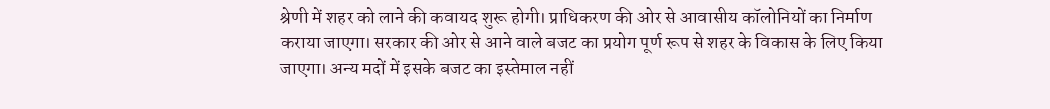श्रेणी में शहर को लाने की कवायद शुरू होगी। प्राधिकरण की ओर से आवासीय कॉलोनियों का निर्माण कराया जाएगा। सरकार की ओर से आने वाले बजट का प्रयोग पूर्ण रूप से शहर के विकास के लिए किया जाएगा। अन्य मदों में इसके बजट का इस्तेमाल नहीं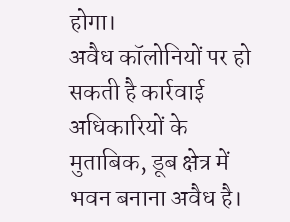होगा।
अवैध कॉलोनियों पर हो सकती है कार्रवाई
अधिकारियों के मुताबिक, डूब क्षेत्र में भवन बनाना अवैध है।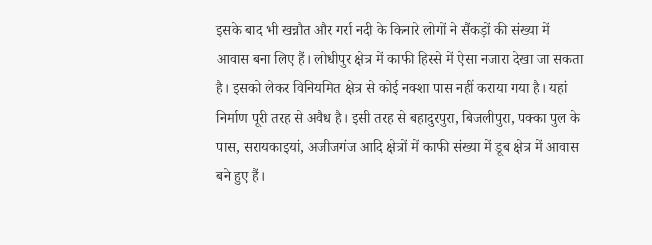इसके बाद भी खन्नौत और गर्रा नदी के किनारे लोगों ने सैंकड़ों की संख्या में आवास बना लिए हैं। लोधीपुर क्षेत्र में काफी हिस्से में ऐसा नजारा देखा जा सकता है। इसको लेकर विनियमित क्षेत्र से कोई नक्शा पास नहीं कराया गया है। यहां निर्माण पूरी तरह से अवैध है। इसी तरह से बहादुरपुरा, बिजलीपुरा, पक्का पुल के पास, सरायकाइयां, अजीजगंज आदि क्षेत्रों में काफी संख्या में डूब क्षेत्र में आवास बने हुए हैं।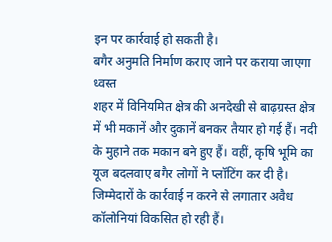इन पर कार्रवाई हो सकती है।
बगैर अनुमति निर्माण कराए जाने पर कराया जाएगा ध्वस्त
शहर में विनियमित क्षेत्र की अनदेखी से बाढ़ग्रस्त क्षेत्र में भी मकानें और दुकानें बनकर तैयार हो गई हैं। नदी के मुहाने तक मकान बने हुए हैं। वहीं, कृषि भूमि का यूज बदलवाए बगैर लोगों ने प्लॉटिंग कर दी है। जिम्मेदारों के कार्रवाई न करने से लगातार अवैध कॉलोनियां विकसित हो रही हैं।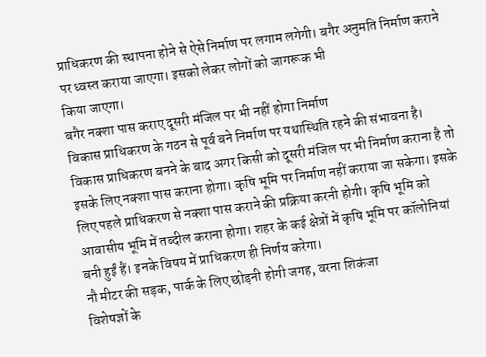प्राधिकरण की स्थापना होने से ऐसे निर्माण पर लगाम लगेगी। बगैर अनुमति निर्माण कराने पर ध्वस्त कराया जाएगा। इसको लेकर लोगों को जागरूक भी
किया जाएगा।
बगैर नक्शा पास कराए दूसरी मंजिल पर भी नहीं होगा निर्माण
विकास प्राधिकरण के गठन से पूर्व बने निर्माण पर यथास्थिति रहने की संभावना है। विकास प्राधिकरण बनने के बाद अगर किसी को दूसरी मंजिल पर भी निर्माण कराना है तो इसके लिए नक्शा पास कराना होगा। कृषि भूमि पर निर्माण नहीं कराया जा सकेगा। इसके लिए पहले प्राधिकरण से नक्शा पास कराने की प्रक्रिया करनी होगी। कृषि भूमि को आवासीय भूमि में तब्दील कराना होगा। शहर के कई क्षेत्रों में कृषि भूमि पर कॉलोनियां बनी हुईं हैं। इनके विषय में प्राधिकरण ही निर्णय करेगा।
नौ मीटर की सड़क, पार्क के लिए छोड़नी होगी जगह, वरना शिकंजा
विशेषज्ञों के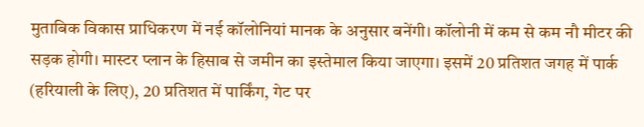मुताबिक विकास प्राधिकरण में नई कॉलोनियां मानक के अनुसार बनेंगी। कॉलोनी में कम से कम नौ मीटर की सड़क होगी। मास्टर प्लान के हिसाब से जमीन का इस्तेमाल किया जाएगा। इसमें 20 प्रतिशत जगह में पार्क (हरियाली के लिए), 20 प्रतिशत में पार्किंग, गेट पर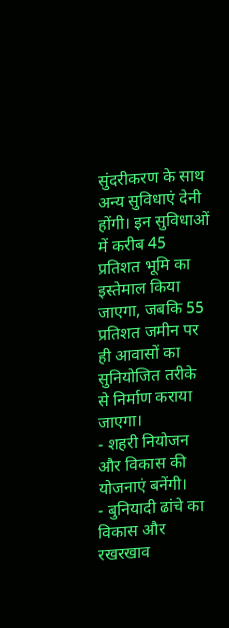सुंदरीकरण के साथ अन्य सुविधाएं देनी होंगी। इन सुविधाओं में करीब 45 प्रतिशत भूमि का इस्तेमाल किया जाएगा, जबकि 55 प्रतिशत जमीन पर ही आवासों का सुनियोजित तरीके से निर्माण कराया जाएगा।
- शहरी नियोजन और विकास की योजनाएं बनेंगी।
- बुनियादी ढांचे का विकास और रखरखाव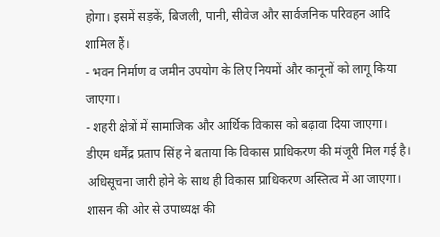होगा। इसमें सड़कें, बिजली, पानी, सीवेज और सार्वजनिक परिवहन आदि शामिल हैं।
- भवन निर्माण व जमीन उपयोग के लिए नियमों और कानूनों को लागू किया जाएगा।
- शहरी क्षेत्रों में सामाजिक और आर्थिक विकास को बढ़ावा दिया जाएगा।
डीएम धर्मेंद्र प्रताप सिंह ने बताया कि विकास प्राधिकरण की मंजूरी मिल गई है। अधिसूचना जारी होने के साथ ही विकास प्राधिकरण अस्तित्व में आ जाएगा। शासन की ओर से उपाध्यक्ष की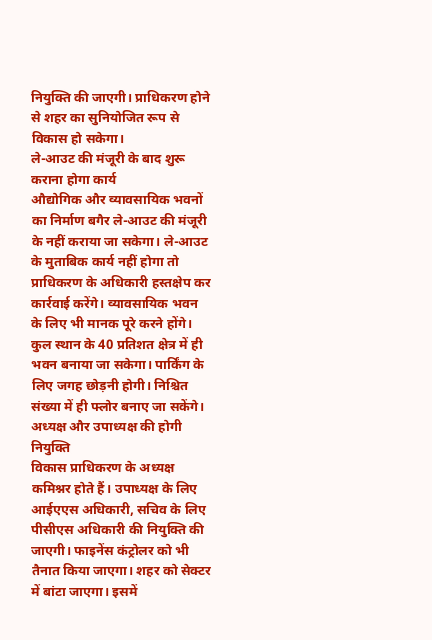नियुक्ति की जाएगी। प्राधिकरण होने से शहर का सुनियोजित रूप से विकास हो सकेगा।
ले-आउट की मंजूरी के बाद शुरू कराना होगा कार्य
औद्योगिक और व्यावसायिक भवनों का निर्माण बगैर ले-आउट की मंजूरी के नहीं कराया जा सकेगा। ले-आउट के मुताबिक कार्य नहीं होगा तो प्राधिकरण के अधिकारी हस्तक्षेप कर कार्रवाई करेंगे। व्यावसायिक भवन के लिए भी मानक पूरे करने होंगे। कुल स्थान के 40 प्रतिशत क्षेत्र में ही भवन बनाया जा सकेगा। पार्किंग के लिए जगह छोड़नी होगी। निश्चित संख्या में ही फ्लोर बनाए जा सकेंगे।
अध्यक्ष और उपाध्यक्ष की होगी नियुक्ति
विकास प्राधिकरण के अध्यक्ष कमिश्नर होते हैं। उपाध्यक्ष के लिए आईएएस अधिकारी, सचिव के लिए पीसीएस अधिकारी की नियुक्ति की जाएगी। फाइनेंस कंट्रोलर को भी तैनात किया जाएगा। शहर को सेक्टर में बांटा जाएगा। इसमें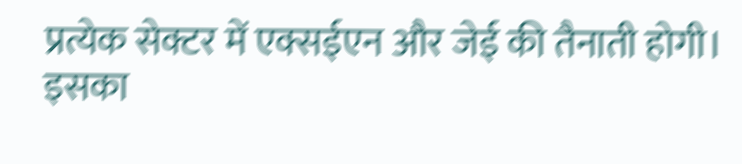प्रत्येक सेक्टर में एक्सईएन और जेई की तैनाती होगी। इसका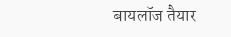बायलॉज तैयार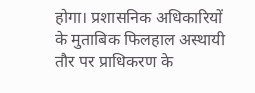होगा। प्रशासनिक अधिकारियों के मुताबिक फिलहाल अस्थायी तौर पर प्राधिकरण के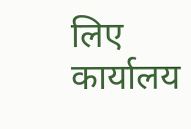लिए कार्यालय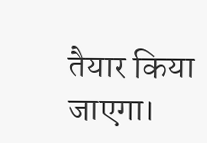तैयार किया जाएगा।